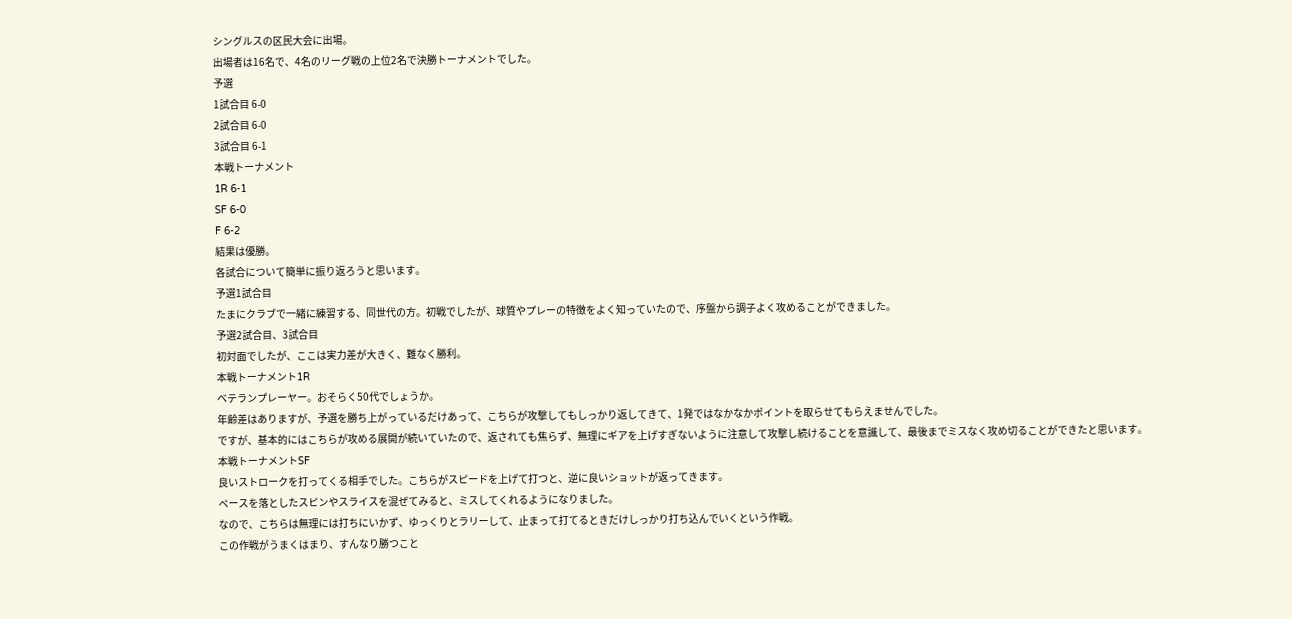シングルスの区民大会に出場。
出場者は16名で、4名のリーグ戦の上位2名で決勝トーナメントでした。
予選
1試合目 6-0
2試合目 6-0
3試合目 6-1
本戦トーナメント
1R 6-1
SF 6-0
F 6-2
結果は優勝。
各試合について簡単に振り返ろうと思います。
予選1試合目
たまにクラブで一緒に練習する、同世代の方。初戦でしたが、球質やプレーの特徴をよく知っていたので、序盤から調子よく攻めることができました。
予選2試合目、3試合目
初対面でしたが、ここは実力差が大きく、難なく勝利。
本戦トーナメント1R
ベテランプレーヤー。おそらく50代でしょうか。
年齢差はありますが、予選を勝ち上がっているだけあって、こちらが攻撃してもしっかり返してきて、1発ではなかなかポイントを取らせてもらえませんでした。
ですが、基本的にはこちらが攻める展開が続いていたので、返されても焦らず、無理にギアを上げすぎないように注意して攻撃し続けることを意識して、最後までミスなく攻め切ることができたと思います。
本戦トーナメントSF
良いストロークを打ってくる相手でした。こちらがスピードを上げて打つと、逆に良いショットが返ってきます。
ペースを落としたスピンやスライスを混ぜてみると、ミスしてくれるようになりました。
なので、こちらは無理には打ちにいかず、ゆっくりとラリーして、止まって打てるときだけしっかり打ち込んでいくという作戦。
この作戦がうまくはまり、すんなり勝つこと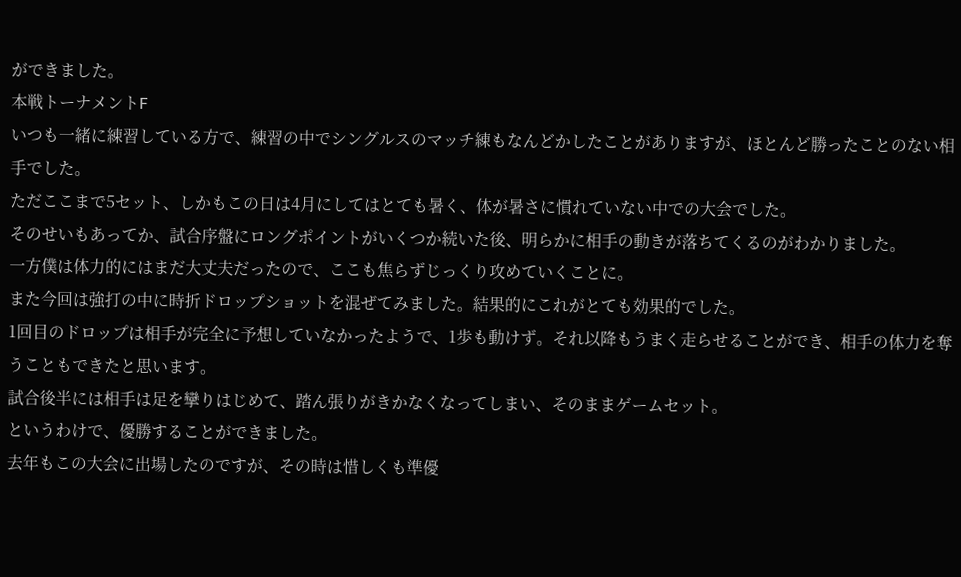ができました。
本戦トーナメントF
いつも一緒に練習している方で、練習の中でシングルスのマッチ練もなんどかしたことがありますが、ほとんど勝ったことのない相手でした。
ただここまで5セット、しかもこの日は4月にしてはとても暑く、体が暑さに慣れていない中での大会でした。
そのせいもあってか、試合序盤にロングポイントがいくつか続いた後、明らかに相手の動きが落ちてくるのがわかりました。
一方僕は体力的にはまだ大丈夫だったので、ここも焦らずじっくり攻めていくことに。
また今回は強打の中に時折ドロップショットを混ぜてみました。結果的にこれがとても効果的でした。
1回目のドロップは相手が完全に予想していなかったようで、1歩も動けず。それ以降もうまく走らせることができ、相手の体力を奪うこともできたと思います。
試合後半には相手は足を攣りはじめて、踏ん張りがきかなくなってしまい、そのままゲームセット。
というわけで、優勝することができました。
去年もこの大会に出場したのですが、その時は惜しくも準優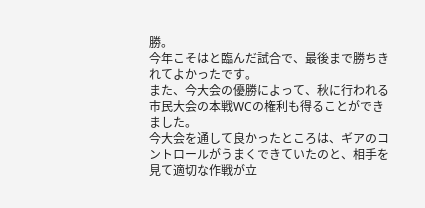勝。
今年こそはと臨んだ試合で、最後まで勝ちきれてよかったです。
また、今大会の優勝によって、秋に行われる市民大会の本戦WCの権利も得ることができました。
今大会を通して良かったところは、ギアのコントロールがうまくできていたのと、相手を見て適切な作戦が立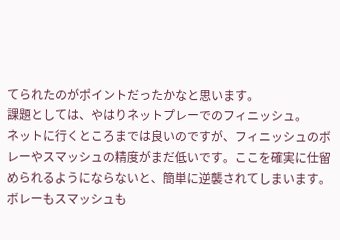てられたのがポイントだったかなと思います。
課題としては、やはりネットプレーでのフィニッシュ。
ネットに行くところまでは良いのですが、フィニッシュのボレーやスマッシュの精度がまだ低いです。ここを確実に仕留められるようにならないと、簡単に逆襲されてしまいます。
ボレーもスマッシュも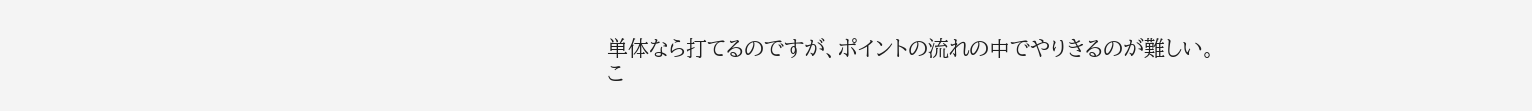単体なら打てるのですが、ポイントの流れの中でやりきるのが難しい。
こ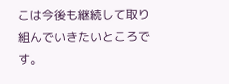こは今後も継続して取り組んでいきたいところです。